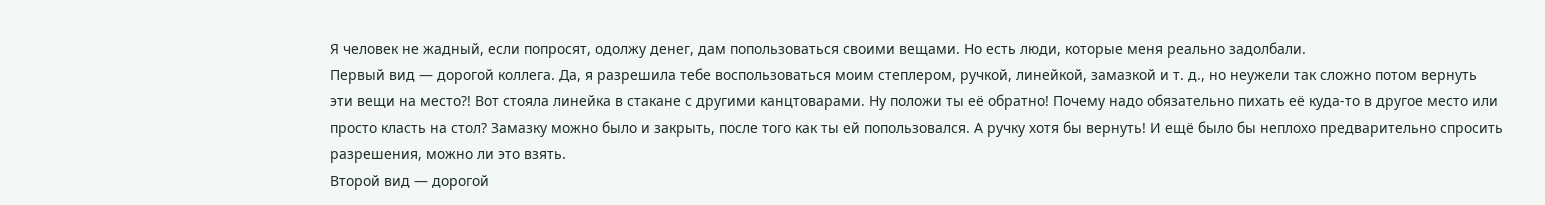Я человек не жадный, если попросят, одолжу денег, дам попользоваться своими вещами. Но есть люди, которые меня реально задолбали.
Первый вид — дорогой коллега. Да, я разрешила тебе воспользоваться моим степлером, ручкой, линейкой, замазкой и т. д., но неужели так сложно потом вернуть эти вещи на место?! Вот стояла линейка в стакане с другими канцтоварами. Ну положи ты её обратно! Почему надо обязательно пихать её куда-то в другое место или просто класть на стол? Замазку можно было и закрыть, после того как ты ей попользовался. А ручку хотя бы вернуть! И ещё было бы неплохо предварительно спросить разрешения, можно ли это взять.
Второй вид — дорогой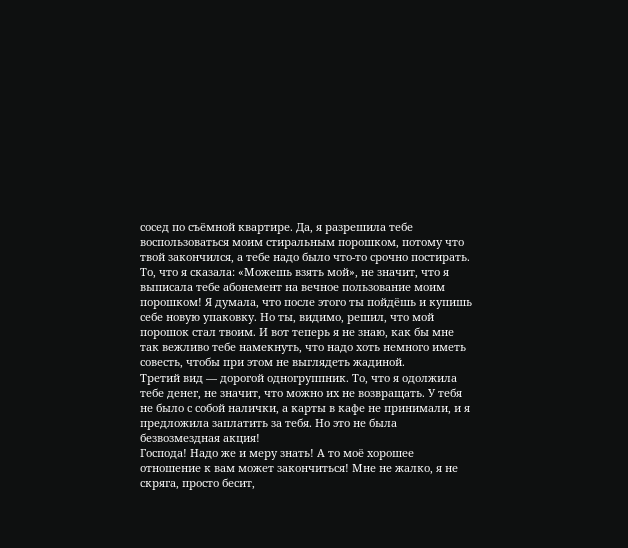сосед по съёмной квартире. Да, я разрешила тебе воспользоваться моим стиральным порошком, потому что твой закончился, а тебе надо было что-то срочно постирать. То, что я сказала: «Можешь взять мой», не значит, что я выписала тебе абонемент на вечное пользование моим порошком! Я думала, что после этого ты пойдёшь и купишь себе новую упаковку. Но ты, видимо, решил, что мой порошок стал твоим. И вот теперь я не знаю, как бы мне так вежливо тебе намекнуть, что надо хоть немного иметь совесть, чтобы при этом не выглядеть жадиной.
Третий вид — дорогой одногруппник. То, что я одолжила тебе денег, не значит, что можно их не возвращать. У тебя не было с собой налички, а карты в кафе не принимали, и я предложила заплатить за тебя. Но это не была безвозмездная акция!
Господа! Надо же и меру знать! А то моё хорошее отношение к вам может закончиться! Мне не жалко, я не скряга, просто бесит,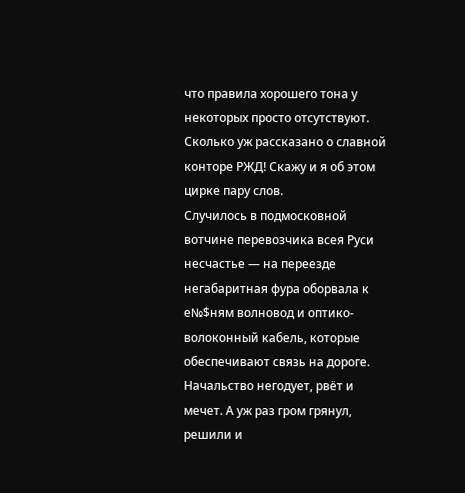что правила хорошего тона у некоторых просто отсутствуют.
Сколько уж рассказано о славной конторе РЖД! Скажу и я об этом цирке пару слов.
Случилось в подмосковной вотчине перевозчика всея Руси несчастье — на переезде негабаритная фура оборвала к е№$ням волновод и оптико-волоконный кабель, которые обеспечивают связь на дороге. Начальство негодует, рвёт и мечет. А уж раз гром грянул, решили и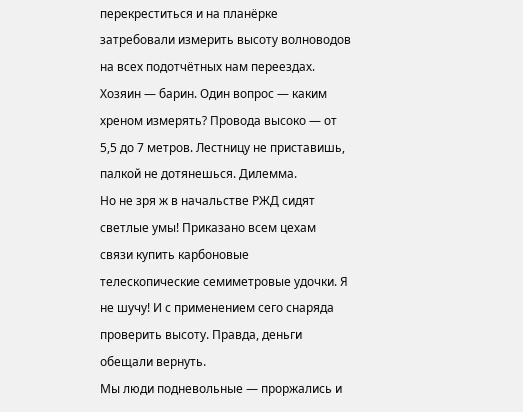перекреститься и на планёрке затребовали измерить высоту волноводов на всех подотчётных нам переездах.
Хозяин — барин. Один вопрос — каким хреном измерять? Провода высоко — от 5,5 до 7 метров. Лестницу не приставишь, палкой не дотянешься. Дилемма.
Но не зря ж в начальстве РЖД сидят светлые умы! Приказано всем цехам связи купить карбоновые телескопические семиметровые удочки. Я не шучу! И с применением сего снаряда проверить высоту. Правда, деньги обещали вернуть.
Мы люди подневольные — проржались и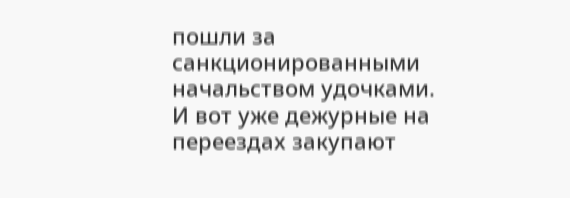пошли за санкционированными начальством удочками. И вот уже дежурные на переездах закупают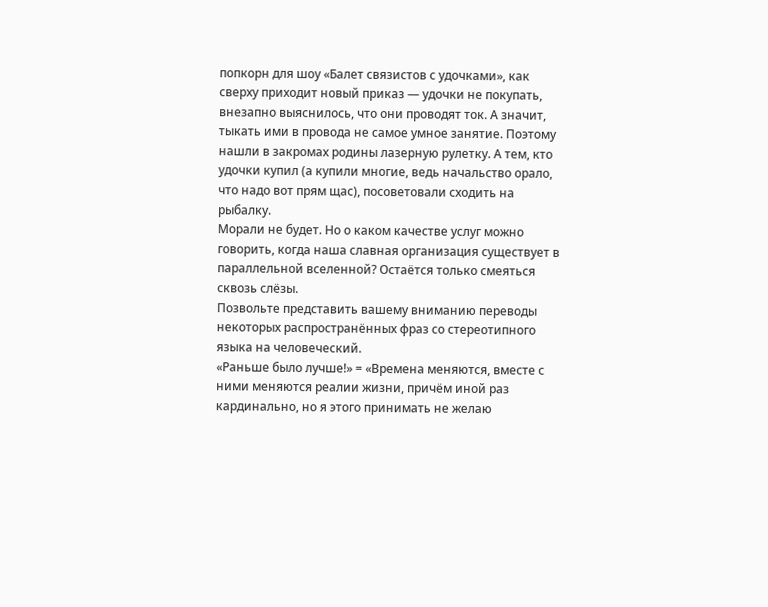попкорн для шоу «Балет связистов с удочками», как сверху приходит новый приказ — удочки не покупать, внезапно выяснилось, что они проводят ток. А значит, тыкать ими в провода не самое умное занятие. Поэтому нашли в закромах родины лазерную рулетку. А тем, кто удочки купил (а купили многие, ведь начальство орало, что надо вот прям щас), посоветовали сходить на рыбалку.
Морали не будет. Но о каком качестве услуг можно говорить, когда наша славная организация существует в параллельной вселенной? Остаётся только смеяться сквозь слёзы.
Позвольте представить вашему вниманию переводы некоторых распространённых фраз со стереотипного языка на человеческий.
«Раньше было лучше!» = «Времена меняются, вместе с ними меняются реалии жизни, причём иной раз кардинально, но я этого принимать не желаю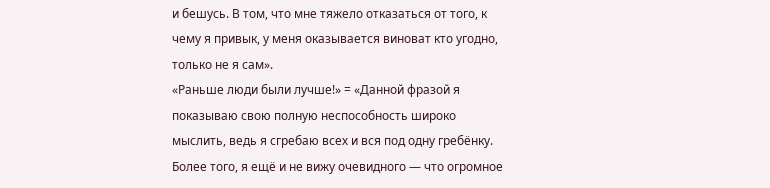и бешусь. В том, что мне тяжело отказаться от того, к чему я привык, у меня оказывается виноват кто угодно, только не я сам».
«Раньше люди были лучше!» = «Данной фразой я показываю свою полную неспособность широко мыслить, ведь я сгребаю всех и вся под одну гребёнку. Более того, я ещё и не вижу очевидного — что огромное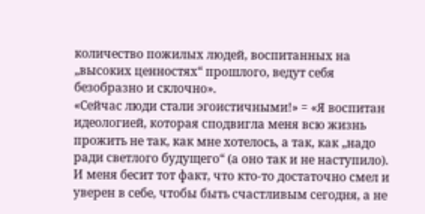количество пожилых людей, воспитанных на „высоких ценностях“ прошлого, ведут себя безобразно и склочно».
«Сейчас люди стали эгоистичными!» = «Я воспитан идеологией, которая сподвигла меня всю жизнь прожить не так, как мне хотелось, а так, как „надо ради светлого будущего“ (а оно так и не наступило). И меня бесит тот факт, что кто-то достаточно смел и уверен в себе, чтобы быть счастливым сегодня, а не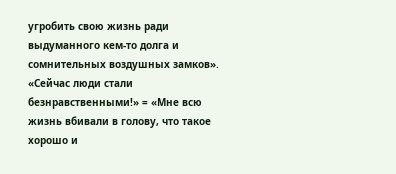угробить свою жизнь ради выдуманного кем-то долга и сомнительных воздушных замков».
«Сейчас люди стали безнравственными!» = «Мне всю жизнь вбивали в голову, что такое хорошо и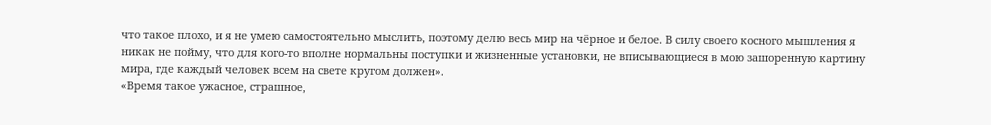что такое плохо, и я не умею самостоятельно мыслить, поэтому делю весь мир на чёрное и белое. В силу своего косного мышления я никак не пойму, что для кого-то вполне нормальны поступки и жизненные установки, не вписывающиеся в мою зашоренную картину мира, где каждый человек всем на свете кругом должен».
«Время такое ужасное, страшное,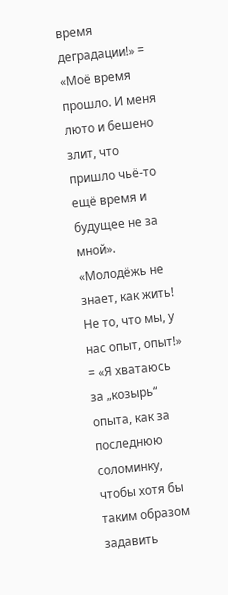время деградации!» = «Моё время прошло. И меня люто и бешено злит, что пришло чьё-то ещё время и будущее не за мной».
«Молодёжь не знает, как жить! Не то, что мы, у нас опыт, опыт!» = «Я хватаюсь за „козырь“ опыта, как за последнюю соломинку, чтобы хотя бы таким образом задавить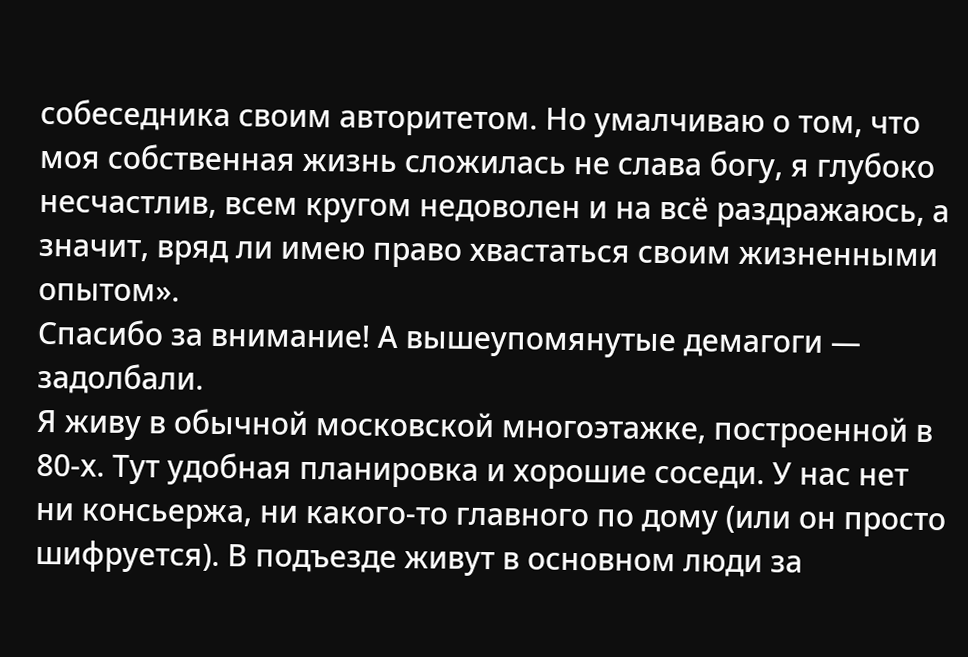собеседника своим авторитетом. Но умалчиваю о том, что моя собственная жизнь сложилась не слава богу, я глубоко несчастлив, всем кругом недоволен и на всё раздражаюсь, а значит, вряд ли имею право хвастаться своим жизненными опытом».
Спасибо за внимание! А вышеупомянутые демагоги — задолбали.
Я живу в обычной московской многоэтажке, построенной в 80-х. Тут удобная планировка и хорошие соседи. У нас нет ни консьержа, ни какого-то главного по дому (или он просто шифруется). В подъезде живут в основном люди за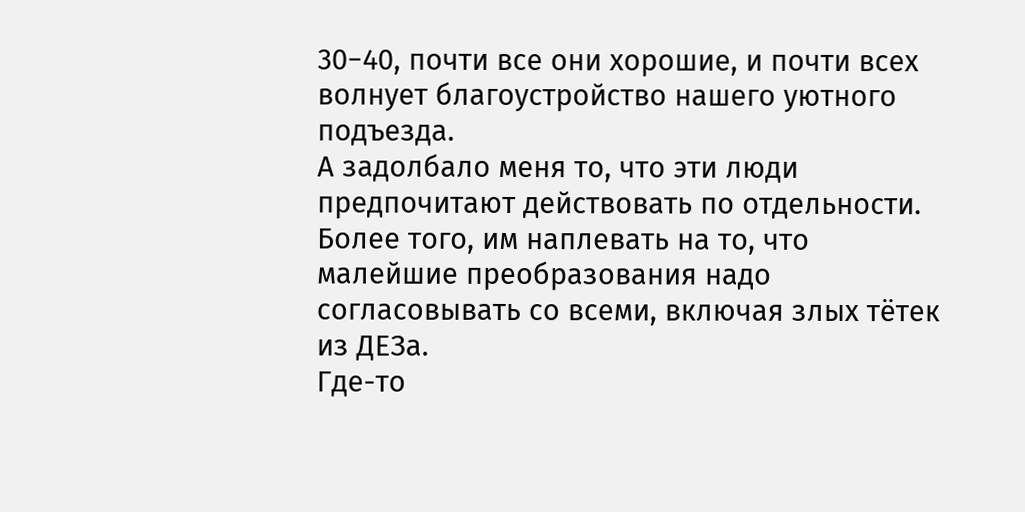30−40, почти все они хорошие, и почти всех волнует благоустройство нашего уютного подъезда.
А задолбало меня то, что эти люди предпочитают действовать по отдельности. Более того, им наплевать на то, что малейшие преобразования надо согласовывать со всеми, включая злых тётек из ДЕЗа.
Где-то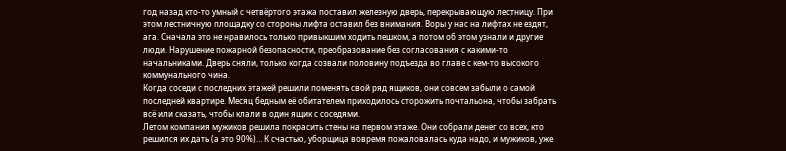год назад кто-то умный с четвёртого этажа поставил железную дверь, перекрывающую лестницу. При этом лестничную площадку со стороны лифта оставил без внимания. Воры у нас на лифтах не ездят, ага. Сначала это не нравилось только привыкшим ходить пешком, а потом об этом узнали и другие люди. Нарушение пожарной безопасности, преобразование без согласования с какими-то начальниками. Дверь сняли, только когда созвали половину подъезда во главе с кем-то высокого коммунального чина.
Когда соседи с последних этажей решили поменять свой ряд ящиков, они совсем забыли о самой последней квартире. Месяц бедным её обитателем приходилось сторожить почтальона, чтобы забрать всё или сказать, чтобы клали в один ящик с соседями.
Летом компания мужиков решила покрасить стены на первом этаже. Они собрали денег со всех, кто решился их дать (а это 90%)… К счастью, уборщица вовремя пожаловалась куда надо, и мужиков, уже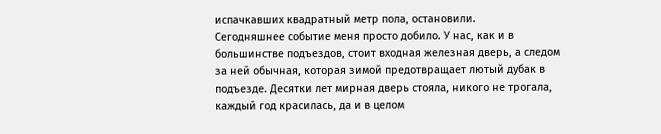испачкавших квадратный метр пола, остановили.
Сегодняшнее событие меня просто добило. У нас, как и в большинстве подъездов, стоит входная железная дверь, а следом за ней обычная, которая зимой предотвращает лютый дубак в подъезде. Десятки лет мирная дверь стояла, никого не трогала, каждый год красилась, да и в целом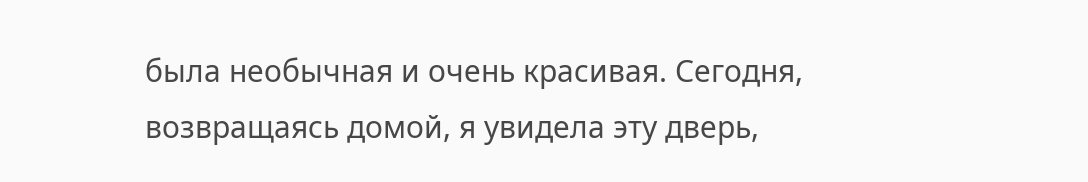была необычная и очень красивая. Сегодня, возвращаясь домой, я увидела эту дверь,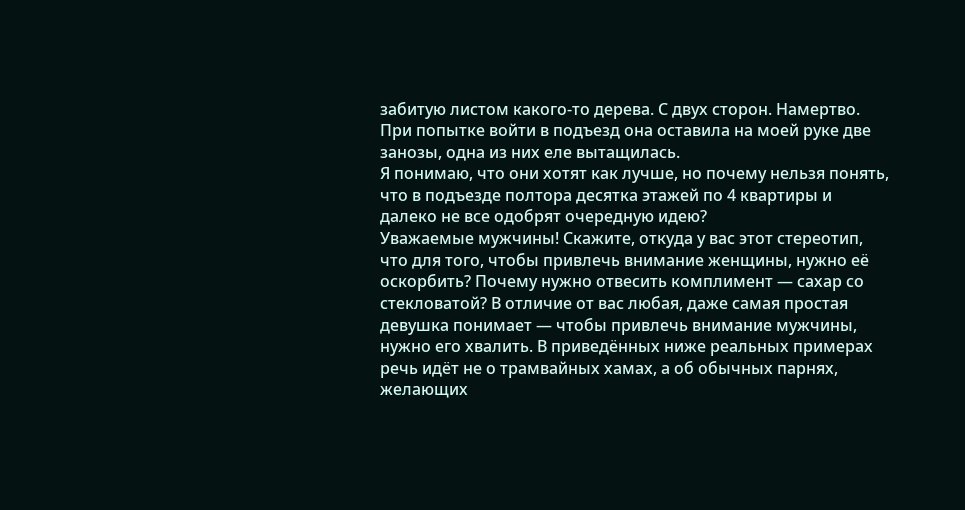забитую листом какого-то дерева. С двух сторон. Намертво. При попытке войти в подъезд она оставила на моей руке две занозы, одна из них еле вытащилась.
Я понимаю, что они хотят как лучше, но почему нельзя понять, что в подъезде полтора десятка этажей по 4 квартиры и далеко не все одобрят очередную идею?
Уважаемые мужчины! Скажите, откуда у вас этот стереотип, что для того, чтобы привлечь внимание женщины, нужно её оскорбить? Почему нужно отвесить комплимент — сахар со стекловатой? В отличие от вас любая, даже самая простая девушка понимает — чтобы привлечь внимание мужчины, нужно его хвалить. В приведённых ниже реальных примерах речь идёт не о трамвайных хамах, а об обычных парнях, желающих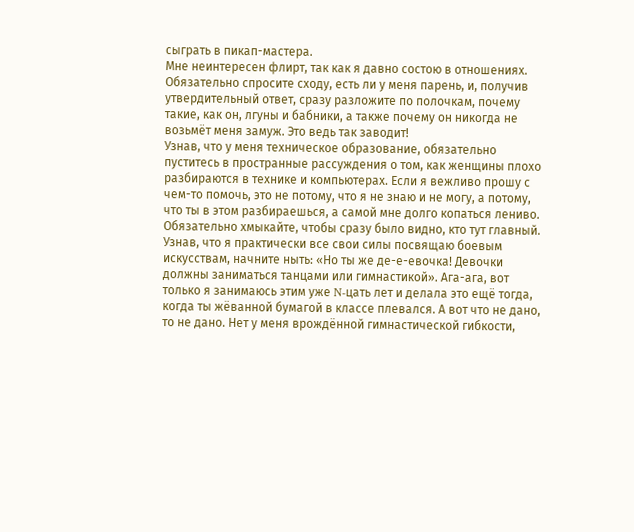сыграть в пикап-мастера.
Мне неинтересен флирт, так как я давно состою в отношениях. Обязательно спросите сходу, есть ли у меня парень, и, получив утвердительный ответ, сразу разложите по полочкам, почему такие, как он, лгуны и бабники, а также почему он никогда не возьмёт меня замуж. Это ведь так заводит!
Узнав, что у меня техническое образование, обязательно пуститесь в пространные рассуждения о том, как женщины плохо разбираются в технике и компьютерах. Если я вежливо прошу с чем-то помочь, это не потому, что я не знаю и не могу, а потому, что ты в этом разбираешься, а самой мне долго копаться лениво.
Обязательно хмыкайте, чтобы сразу было видно, кто тут главный. Узнав, что я практически все свои силы посвящаю боевым искусствам, начните ныть: «Но ты же де-е-евочка! Девочки должны заниматься танцами или гимнастикой». Ага-ага, вот только я занимаюсь этим уже N-цать лет и делала это ещё тогда, когда ты жёванной бумагой в классе плевался. А вот что не дано, то не дано. Нет у меня врождённой гимнастической гибкости,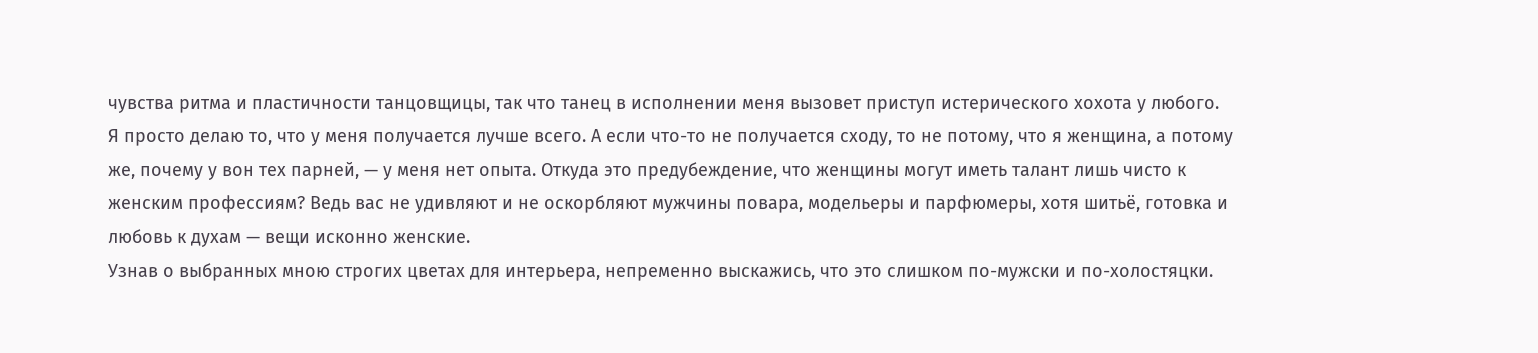чувства ритма и пластичности танцовщицы, так что танец в исполнении меня вызовет приступ истерического хохота у любого.
Я просто делаю то, что у меня получается лучше всего. А если что-то не получается сходу, то не потому, что я женщина, а потому же, почему у вон тех парней, — у меня нет опыта. Откуда это предубеждение, что женщины могут иметь талант лишь чисто к женским профессиям? Ведь вас не удивляют и не оскорбляют мужчины повара, модельеры и парфюмеры, хотя шитьё, готовка и любовь к духам — вещи исконно женские.
Узнав о выбранных мною строгих цветах для интерьера, непременно выскажись, что это слишком по-мужски и по-холостяцки.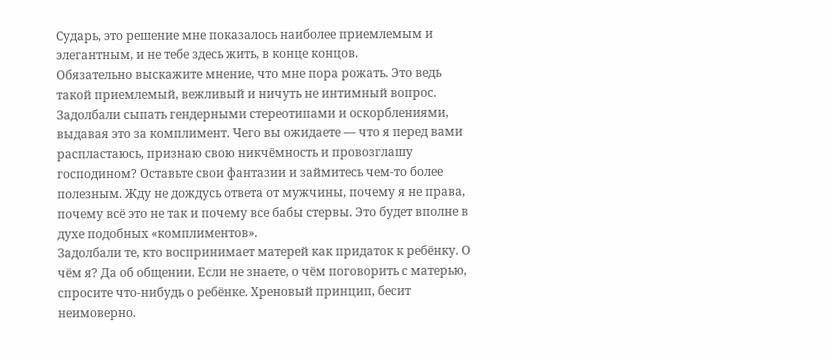Сударь, это решение мне показалось наиболее приемлемым и элегантным, и не тебе здесь жить, в конце концов.
Обязательно выскажите мнение, что мне пора рожать. Это ведь такой приемлемый, вежливый и ничуть не интимный вопрос.
Задолбали сыпать гендерными стереотипами и оскорблениями, выдавая это за комплимент. Чего вы ожидаете — что я перед вами распластаюсь, признаю свою никчёмность и провозглашу господином? Оставьте свои фантазии и займитесь чем-то более полезным. Жду не дождусь ответа от мужчины, почему я не права, почему всё это не так и почему все бабы стервы. Это будет вполне в духе подобных «комплиментов».
Задолбали те, кто воспринимает матерей как придаток к ребёнку. О чём я? Да об общении. Если не знаете, о чём поговорить с матерью, спросите что-нибудь о ребёнке. Хреновый принцип, бесит неимоверно.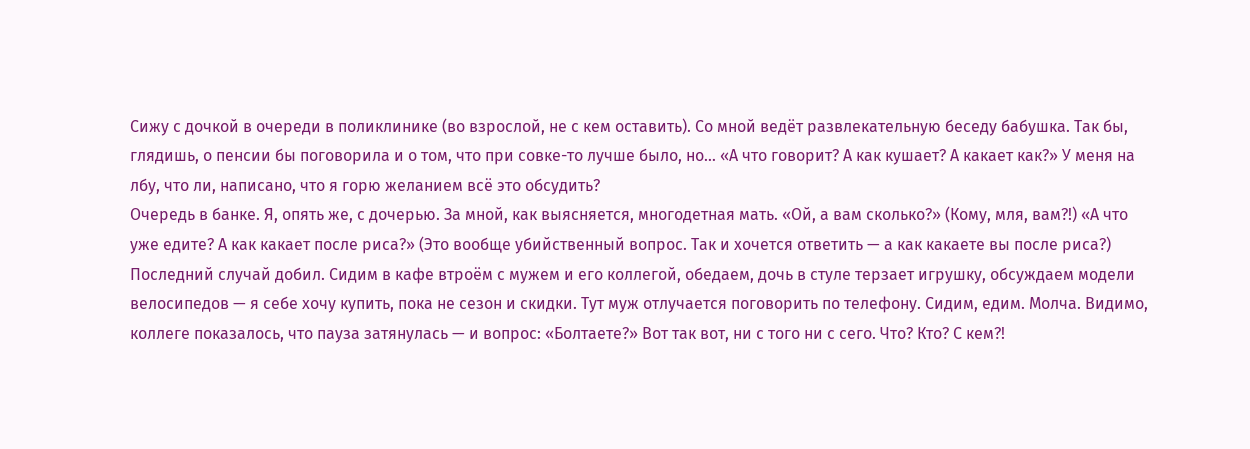Сижу с дочкой в очереди в поликлинике (во взрослой, не с кем оставить). Со мной ведёт развлекательную беседу бабушка. Так бы, глядишь, о пенсии бы поговорила и о том, что при совке-то лучше было, но… «А что говорит? А как кушает? А какает как?» У меня на лбу, что ли, написано, что я горю желанием всё это обсудить?
Очередь в банке. Я, опять же, с дочерью. За мной, как выясняется, многодетная мать. «Ой, а вам сколько?» (Кому, мля, вам?!) «А что уже едите? А как какает после риса?» (Это вообще убийственный вопрос. Так и хочется ответить — а как какаете вы после риса?)
Последний случай добил. Сидим в кафе втроём с мужем и его коллегой, обедаем, дочь в стуле терзает игрушку, обсуждаем модели велосипедов — я себе хочу купить, пока не сезон и скидки. Тут муж отлучается поговорить по телефону. Сидим, едим. Молча. Видимо, коллеге показалось, что пауза затянулась — и вопрос: «Болтаете?» Вот так вот, ни с того ни с сего. Что? Кто? С кем?!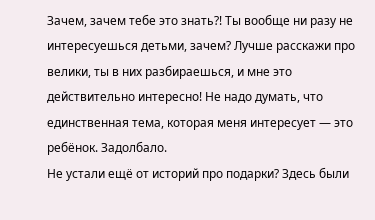Зачем, зачем тебе это знать?! Ты вообще ни разу не интересуешься детьми, зачем? Лучше расскажи про велики, ты в них разбираешься, и мне это действительно интересно! Не надо думать, что единственная тема, которая меня интересует — это ребёнок. Задолбало.
Не устали ещё от историй про подарки? Здесь были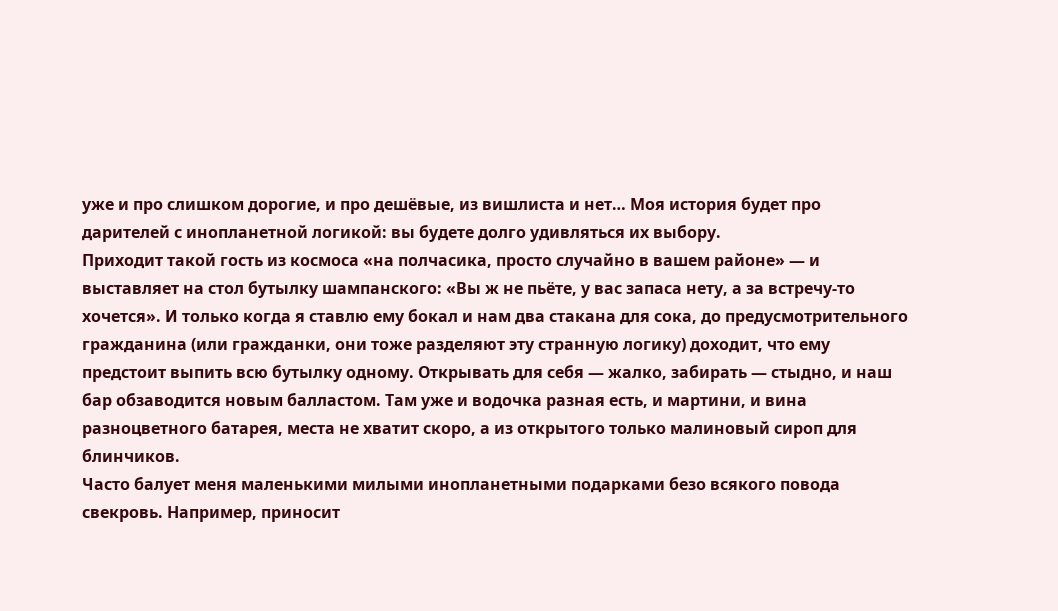уже и про слишком дорогие, и про дешёвые, из вишлиста и нет… Моя история будет про дарителей с инопланетной логикой: вы будете долго удивляться их выбору.
Приходит такой гость из космоса «на полчасика, просто случайно в вашем районе» — и выставляет на стол бутылку шампанского: «Вы ж не пьёте, у вас запаса нету, а за встречу-то хочется». И только когда я ставлю ему бокал и нам два стакана для сока, до предусмотрительного гражданина (или гражданки, они тоже разделяют эту странную логику) доходит, что ему предстоит выпить всю бутылку одному. Открывать для себя — жалко, забирать — стыдно, и наш бар обзаводится новым балластом. Там уже и водочка разная есть, и мартини, и вина разноцветного батарея, места не хватит скоро, а из открытого только малиновый сироп для блинчиков.
Часто балует меня маленькими милыми инопланетными подарками безо всякого повода свекровь. Например, приносит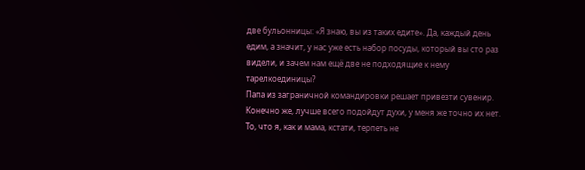две бульонницы: «Я знаю, вы из таких едите». Да, каждый день едим, а значит, у нас уже есть набор посуды, который вы сто раз видели, и зачем нам ещё две не подходящие к нему тарелкоединицы?
Папа из заграничной командировки решает привезти сувенир. Конечно же, лучше всего подойдут духи, у меня же точно их нет. То, что я, как и мама, кстати, терпеть не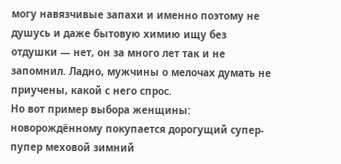могу навязчивые запахи и именно поэтому не душусь и даже бытовую химию ищу без отдушки — нет, он за много лет так и не запомнил. Ладно, мужчины о мелочах думать не приучены, какой с него спрос.
Но вот пример выбора женщины: новорождённому покупается дорогущий супер-пупер меховой зимний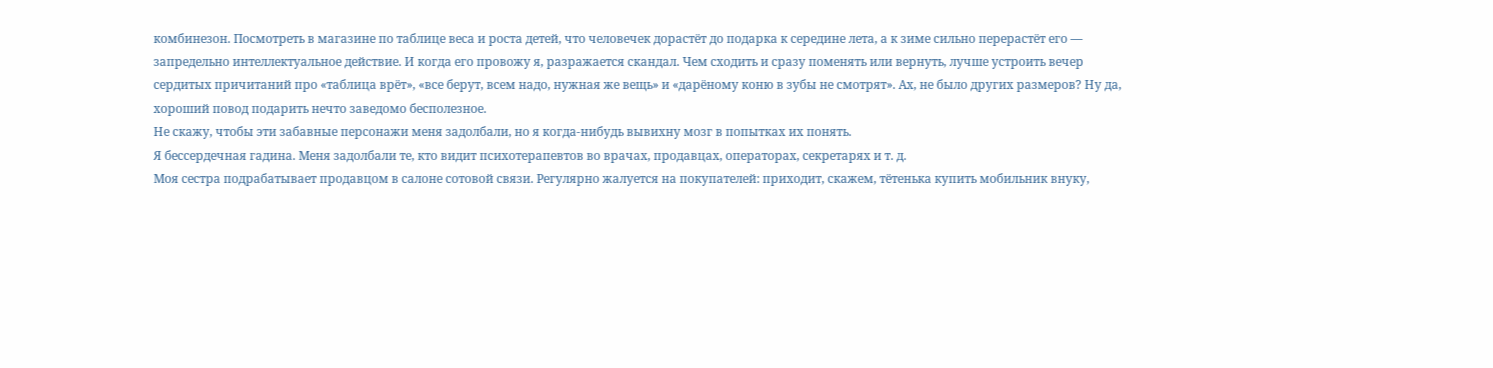комбинезон. Посмотреть в магазине по таблице веса и роста детей, что человечек дорастёт до подарка к середине лета, а к зиме сильно перерастёт его — запредельно интеллектуальное действие. И когда его провожу я, разражается скандал. Чем сходить и сразу поменять или вернуть, лучше устроить вечер сердитых причитаний про «таблица врёт», «все берут, всем надо, нужная же вещь» и «дарёному коню в зубы не смотрят». Ах, не было других размеров? Ну да, хороший повод подарить нечто заведомо бесполезное.
Не скажу, чтобы эти забавные персонажи меня задолбали, но я когда-нибудь вывихну мозг в попытках их понять.
Я бессердечная гадина. Меня задолбали те, кто видит психотерапевтов во врачах, продавцах, операторах, секретарях и т. д.
Моя сестра подрабатывает продавцом в салоне сотовой связи. Регулярно жалуется на покупателей: приходит, скажем, тётенька купить мобильник внуку,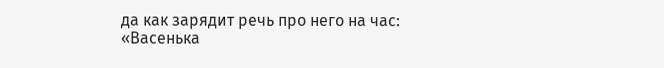да как зарядит речь про него на час: «Васенька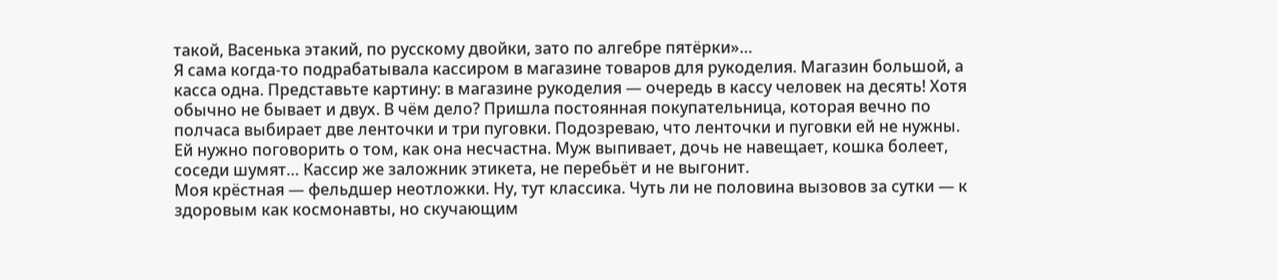такой, Васенька этакий, по русскому двойки, зато по алгебре пятёрки»…
Я сама когда-то подрабатывала кассиром в магазине товаров для рукоделия. Магазин большой, а касса одна. Представьте картину: в магазине рукоделия — очередь в кассу человек на десять! Хотя обычно не бывает и двух. В чём дело? Пришла постоянная покупательница, которая вечно по полчаса выбирает две ленточки и три пуговки. Подозреваю, что ленточки и пуговки ей не нужны. Ей нужно поговорить о том, как она несчастна. Муж выпивает, дочь не навещает, кошка болеет, соседи шумят… Кассир же заложник этикета, не перебьёт и не выгонит.
Моя крёстная — фельдшер неотложки. Ну, тут классика. Чуть ли не половина вызовов за сутки — к здоровым как космонавты, но скучающим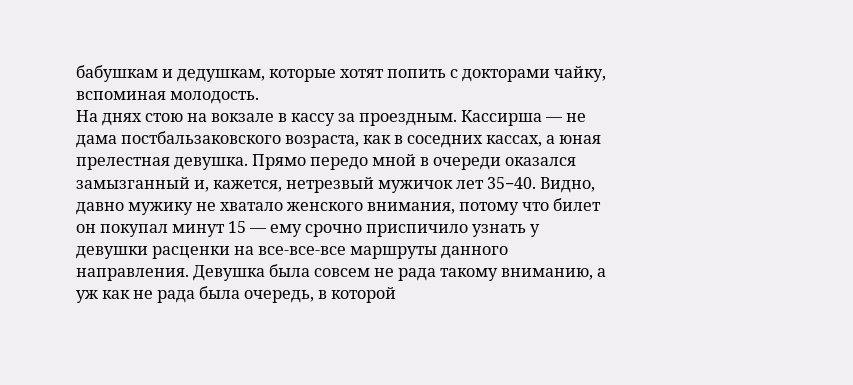бабушкам и дедушкам, которые хотят попить с докторами чайку, вспоминая молодость.
На днях стою на вокзале в кассу за проездным. Кассирша — не дама постбальзаковского возраста, как в соседних кассах, а юная прелестная девушка. Прямо передо мной в очереди оказался замызганный и, кажется, нетрезвый мужичок лет 35−40. Видно, давно мужику не хватало женского внимания, потому что билет он покупал минут 15 — ему срочно приспичило узнать у девушки расценки на все-все-все маршруты данного направления. Девушка была совсем не рада такому вниманию, а уж как не рада была очередь, в которой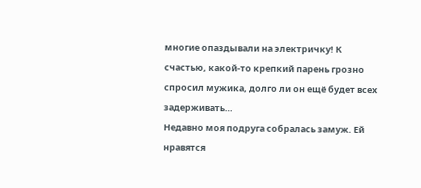многие опаздывали на электричку! К счастью, какой-то крепкий парень грозно спросил мужика, долго ли он ещё будет всех задерживать…
Недавно моя подруга собралась замуж. Ей нравятся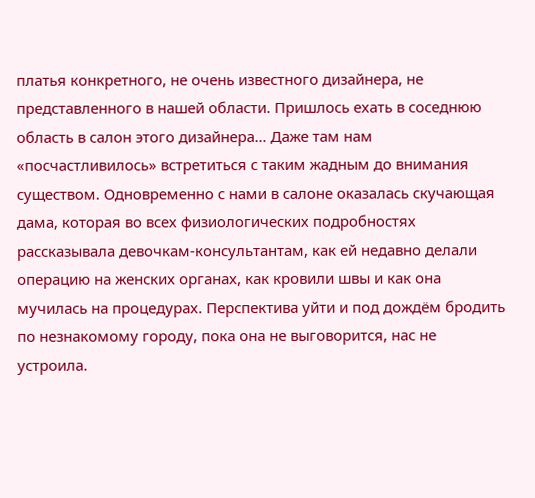платья конкретного, не очень известного дизайнера, не представленного в нашей области. Пришлось ехать в соседнюю область в салон этого дизайнера… Даже там нам «посчастливилось» встретиться с таким жадным до внимания существом. Одновременно с нами в салоне оказалась скучающая дама, которая во всех физиологических подробностях рассказывала девочкам-консультантам, как ей недавно делали операцию на женских органах, как кровили швы и как она мучилась на процедурах. Перспектива уйти и под дождём бродить по незнакомому городу, пока она не выговорится, нас не устроила.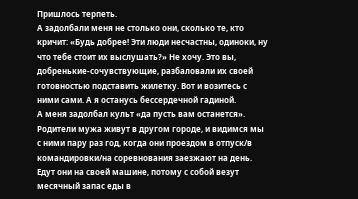Пришлось терпеть.
А задолбали меня не столько они, сколько те, кто кричит: «Будь добрее! Эти люди несчастны, одиноки, ну что тебе стоит их выслушать?» Не хочу. Это вы, добренькие-сочувствующие, разбаловали их своей готовностью подставить жилетку. Вот и возитесь с ними сами. А я останусь бессердечной гадиной.
А меня задолбал культ «да пусть вам останется». Родители мужа живут в другом городе, и видимся мы с ними пару раз год, когда они проездом в отпуск/в командировки/на соревнования заезжают на день.
Едут они на своей машине, потому с собой везут месячный запас еды в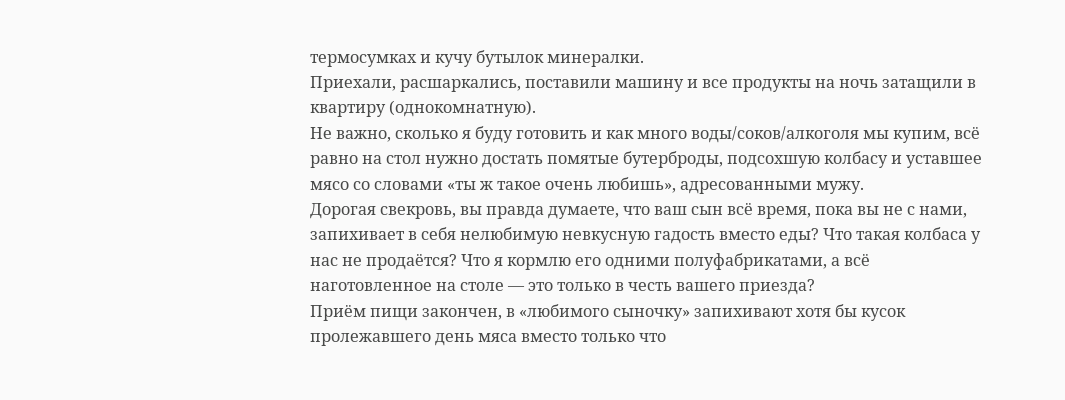термосумках и кучу бутылок минералки.
Приехали, расшаркались, поставили машину и все продукты на ночь затащили в квартиру (однокомнатную).
Не важно, сколько я буду готовить и как много воды/соков/алкоголя мы купим, всё равно на стол нужно достать помятые бутерброды, подсохшую колбасу и уставшее мясо со словами «ты ж такое очень любишь», адресованными мужу.
Дорогая свекровь, вы правда думаете, что ваш сын всё время, пока вы не с нами, запихивает в себя нелюбимую невкусную гадость вместо еды? Что такая колбаса у нас не продаётся? Что я кормлю его одними полуфабрикатами, а всё наготовленное на столе — это только в честь вашего приезда?
Приём пищи закончен, в «любимого сыночку» запихивают хотя бы кусок пролежавшего день мяса вместо только что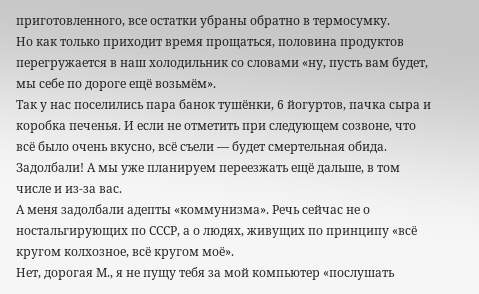приготовленного, все остатки убраны обратно в термосумку.
Но как только приходит время прощаться, половина продуктов перегружается в наш холодильник со словами «ну, пусть вам будет, мы себе по дороге ещё возьмём».
Так у нас поселились пара банок тушёнки, 6 йогуртов, пачка сыра и коробка печенья. И если не отметить при следующем созвоне, что всё было очень вкусно, всё съели — будет смертельная обида.
Задолбали! А мы уже планируем переезжать ещё дальше, в том числе и из-за вас.
А меня задолбали адепты «коммунизма». Речь сейчас не о ностальгирующих по СССР, а о людях, живущих по принципу «всё кругом колхозное, всё кругом моё».
Нет, дорогая М., я не пущу тебя за мой компьютер «послушать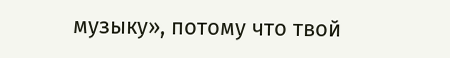музыку», потому что твой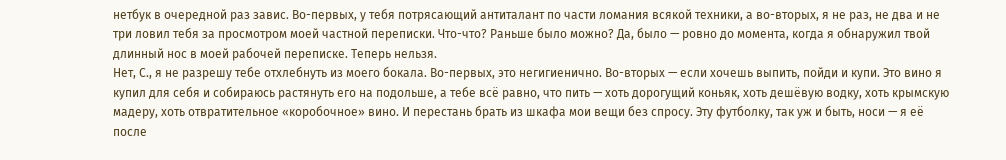нетбук в очередной раз завис. Во-первых, у тебя потрясающий антиталант по части ломания всякой техники, а во-вторых, я не раз, не два и не три ловил тебя за просмотром моей частной переписки. Что-что? Раньше было можно? Да, было — ровно до момента, когда я обнаружил твой длинный нос в моей рабочей переписке. Теперь нельзя.
Нет, С., я не разрешу тебе отхлебнуть из моего бокала. Во-первых, это негигиенично. Во-вторых — если хочешь выпить, пойди и купи. Это вино я купил для себя и собираюсь растянуть его на подольше, а тебе всё равно, что пить — хоть дорогущий коньяк, хоть дешёвую водку, хоть крымскую мадеру, хоть отвратительное «коробочное» вино. И перестань брать из шкафа мои вещи без спросу. Эту футболку, так уж и быть, носи — я её после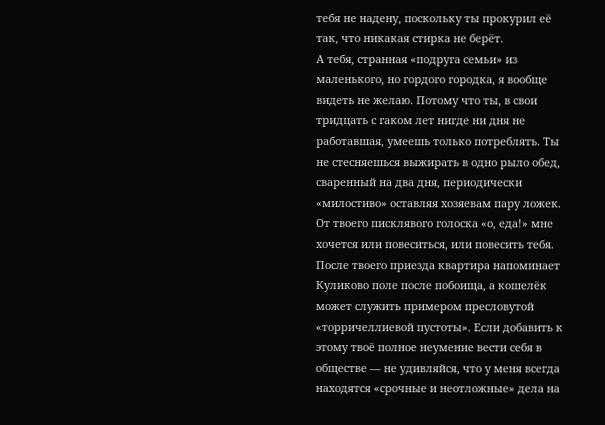тебя не надену, поскольку ты прокурил её так, что никакая стирка не берёт.
А тебя, странная «подруга семьи» из маленького, но гордого городка, я вообще видеть не желаю. Потому что ты, в свои тридцать с гаком лет нигде ни дня не работавшая, умеешь только потреблять. Ты не стесняешься выжирать в одно рыло обед, сваренный на два дня, периодически «милостиво» оставляя хозяевам пару ложек. От твоего писклявого голоска «о, еда!» мне хочется или повеситься, или повесить тебя. После твоего приезда квартира напоминает Куликово поле после побоища, а кошелёк может служить примером пресловутой «торричеллиевой пустоты». Если добавить к этому твоё полное неумение вести себя в обществе — не удивляйся, что у меня всегда находятся «срочные и неотложные» дела на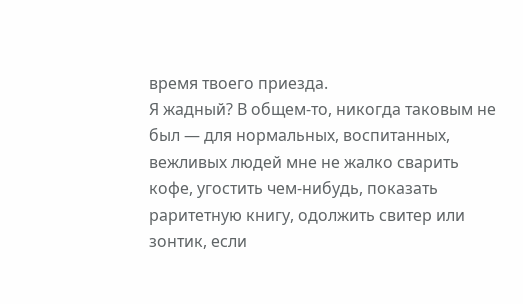время твоего приезда.
Я жадный? В общем-то, никогда таковым не был — для нормальных, воспитанных, вежливых людей мне не жалко сварить кофе, угостить чем-нибудь, показать раритетную книгу, одолжить свитер или зонтик, если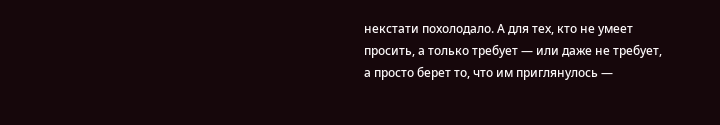некстати похолодало. А для тех, кто не умеет просить, а только требует — или даже не требует, а просто берет то, что им приглянулось —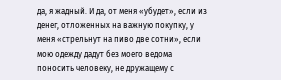да, я жадный. И да, от меня «убудет», если из денег, отложенных на важную покупку, у меня «стрельнут на пиво две сотни», если мою одежду дадут без моего ведома поносить человеку, не дружащему с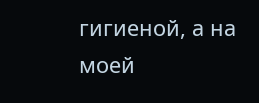гигиеной, а на моей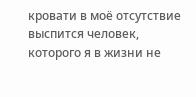кровати в моё отсутствие выспится человек, которого я в жизни не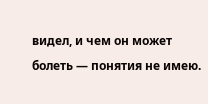видел, и чем он может болеть — понятия не имею.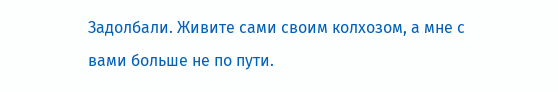Задолбали. Живите сами своим колхозом, а мне с вами больше не по пути.